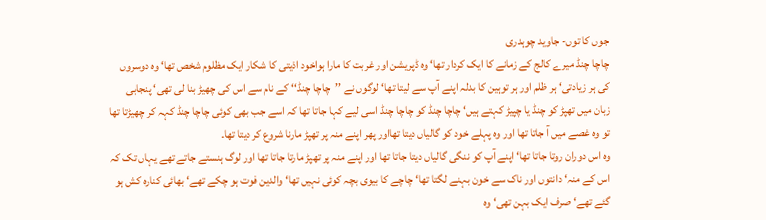جوں کا توں- جاوید چوہدری
چاچا چنڈ میرے کالج کے زمانے کا ایک کردار تھا‘ وہ ڈپریشن اور غربت کا مارا ہواخود اذیتی کا شکار ایک مظلوم شخص تھا‘ وہ دوسروں کی ہر زیادتی‘ ہر ظلم اور ہر توہین کا بدلہ اپنے آپ سے لیتا تھا‘ لوگوں نے ’’چاچا چنڈ‘‘ کے نام سے اس کی چھیڑ بنا لی تھی‘ پنجابی زبان میں تھپڑ کو چنڈ یا چپیڑ کہتے ہیں‘ چاچا چنڈ کو چاچا چنڈ اسی لیے کہا جاتا تھا کہ اسے جب بھی کوئی چاچا چنڈ کہہ کر چھیڑتا تھا تو وہ غصے میں آ جاتا تھا اور وہ پہلے خود کو گالیاں دیتا تھااور پھر اپنے منہ پر تھپڑ مارنا شروع کر دیتا تھا۔
وہ اس دوران روتا جاتا تھا‘ اپنے آپ کو ننگی گالیاں دیتا جاتا تھا اور اپنے منہ پر تھپڑ مارتا جاتا تھا اور لوگ ہنستے جاتے تھے یہاں تک کہ اس کے منہ‘ دانتوں اور ناک سے خون بہنے لگتا تھا‘ چاچے کا بیوی بچہ کوئی نہیں تھا‘ والدین فوت ہو چکے تھے‘ بھائی کنارہ کش ہو گئے تھے‘ صرف ایک بہن تھی‘ وہ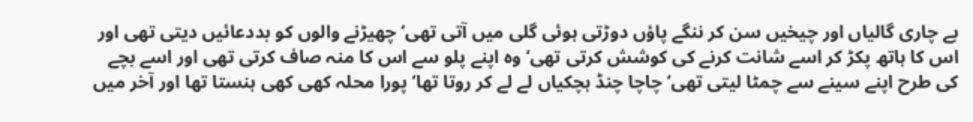بے چاری گالیاں اور چیخیں سن کر ننگے پاؤں دوڑتی ہوئی گلی میں آتی تھی‘ چھیڑنے والوں کو بددعائیں دیتی تھی اور اس کا ہاتھ پکڑ کر اسے شانت کرنے کی کوشش کرتی تھی‘ وہ اپنے پلو سے اس کا منہ صاف کرتی تھی اور اسے بچے کی طرح اپنے سینے سے چمٹا لیتی تھی‘ چاچا چنڈ ہچکیاں لے لے کر روتا تھا‘ پورا محلہ کھی کھی ہنستا تھا اور آخر میں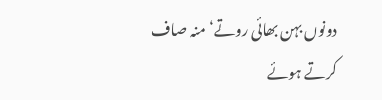دونوں بہن بھائی روتے‘ منہ صاف کرتے ہوئے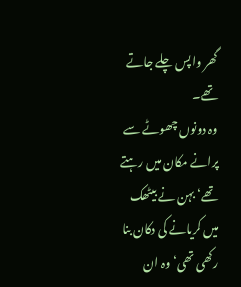گھر واپس چلے جاتے تھے۔
وہ دونوں چھوٹے سے پرانے مکان میں رہتے تھے‘ بہن نے بیٹھک میں کریانے کی دکان بنا رکھی تھی‘ وہ ان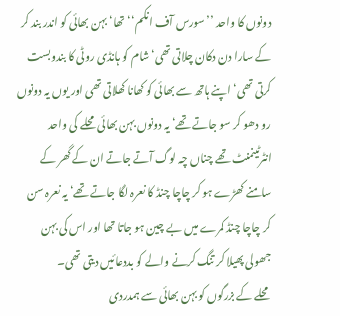دونوں کا واحد ’’سورس آف انکم‘‘ تھا‘ بہن بھائی کو اندر بند کر کے سارا دن دکان چلاتی تھی‘ شام کو ہانڈی روٹی کا بندوبست کرتی تھی‘ اپنے ہاتھ سے بھائی کو کھانا کھلاتی تھی اور یوں یہ دونوں رو دھو کر سو جاتے تھے‘ یہ دونوں بہن بھائی محلے کی واحد انٹرٹینمنٹ تھے چناں چہ لوگ آتے جاتے ان کے گھر کے سامنے کھڑے ہو کر چاچا چنڈ کا نعرہ لگا جاتے تھے‘ یہ نعرہ سن کر چاچا چنڈ کمرے میں بے چین ہو جاتا تھا اور اس کی بہن جھولی پھیلا کر تنگ کرنے والے کو بددعائیں دیتی تھی۔
محلے کے بزرگوں کو بہن بھائی سے ہمدردی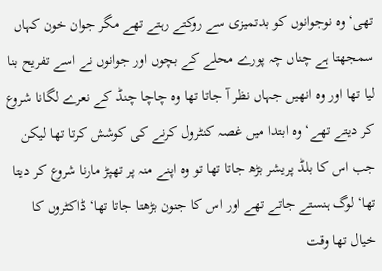تھی‘ وہ نوجوانوں کو بدتمیزی سے روکتے رہتے تھے مگر جوان خون کہاں سمجھتا ہے چناں چہ پورے محلے کے بچوں اور جوانوں نے اسے تفریح بنا لیا تھا اور وہ انھیں جہاں نظر آ جاتا تھا وہ چاچا چنڈ کے نعرے لگانا شروع کر دیتے تھے‘ وہ ابتدا میں غصہ کنٹرول کرنے کی کوشش کرتا تھا لیکن جب اس کا بلڈ پریشر بڑھ جاتا تھا تو وہ اپنے منہ پر تھپڑ مارنا شروع کر دیتا تھا‘ لوگ ہنستے جاتے تھے اور اس کا جنون بڑھتا جاتا تھا‘ ڈاکٹروں کا خیال تھا وقت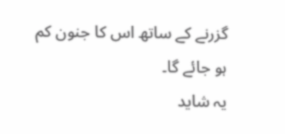گزرنے کے ساتھ اس کا جنون کم ہو جائے گا۔
یہ شاید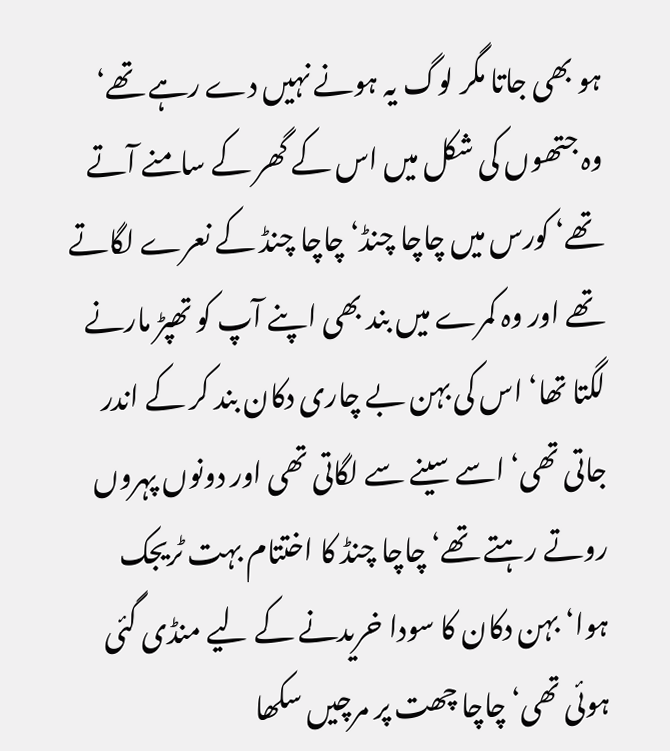ہو بھی جاتا مگر لوگ یہ ہونے نہیں دے رہے تھے‘ وہ جتھوں کی شکل میں اس کے گھر کے سامنے آتے تھے‘ کورس میں چاچا چنڈ‘ چاچا چنڈ کے نعرے لگاتے تھے اور وہ کمرے میں بند بھی اپنے آپ کو تھپڑ مارنے لگتا تھا‘ اس کی بہن بے چاری دکان بند کر کے اندر جاتی تھی‘ اسے سینے سے لگاتی تھی اور دونوں پہروں روتے رہتے تھے‘ چاچا چنڈ کا اختتام بہت ٹریجک ہوا‘ بہن دکان کا سودا خریدنے کے لیے منڈی گئی ہوئی تھی‘ چاچا چھت پر مرچیں سکھا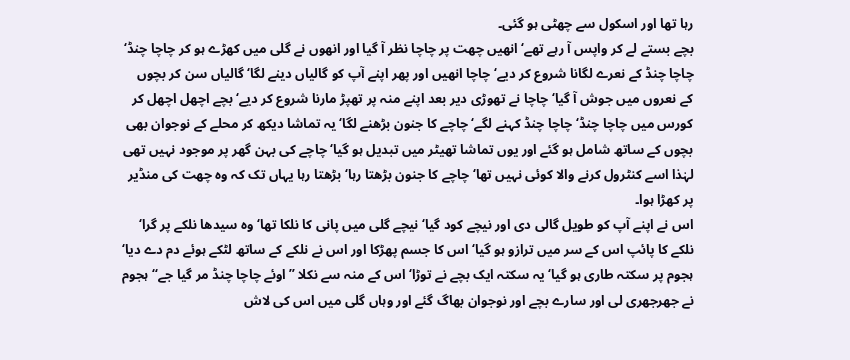رہا تھا اور اسکول سے چھٹی ہو گئی۔
بچے بستے لے کر واپس آ رہے تھے‘ انھیں چھت پر چاچا نظر آ گیا اور انھوں نے گلی میں کھڑے ہو کر چاچا چنڈ‘ چاچا چنڈ کے نعرے لگانا شروع کر دیے‘ چاچا انھیں اور پھر اپنے آپ کو گالیاں دینے لگا‘ گالیاں سن کر بچوں کے نعروں میں جوش آ گیا‘ چاچا نے تھوڑی دیر بعد اپنے منہ پر تھپڑ مارنا شروع کر دیے‘ بچے اچھل اچھل کر کورس میں چاچا چنڈ‘ چاچا چنڈ کہنے لگے‘ چاچے کا جنون بڑھنے لگا‘ یہ تماشا دیکھ کر محلے کے نوجوان بھی بچوں کے ساتھ شامل ہو گئے اور یوں تماشا تھیٹر میں تبدیل ہو گیا‘ چاچے کی بہن گھر پر موجود نہیں تھی لہٰذا اسے کنٹرول کرنے والا کوئی نہیں تھا‘ چاچے کا جنون بڑھتا رہا‘ بڑھتا رہا یہاں تک کہ وہ چھت کی منڈیر پر کھڑا ہوا۔
اس نے اپنے آپ کو طویل گالی دی اور نیچے کود گیا‘ نیچے گلی میں پانی کا نلکا تھا‘ وہ سیدھا نلکے پر گرا‘ نلکے کا پائپ اس کے سر میں ترازو ہو گیا‘ اس کا جسم پھڑکا اور اس نے نلکے کے ساتھ لٹکے ہوئے دم دے دیا‘ ہجوم پر سکتہ طاری ہو گیا‘ یہ سکتہ ایک بچے نے توڑا‘ اس کے منہ سے نکلا ’’اوئے چاچا چنڈ مر گیا جے‘‘ ہجوم نے جھرجھری لی اور سارے بچے اور نوجوان بھاگ گئے اور وہاں گلی میں اس کی لاش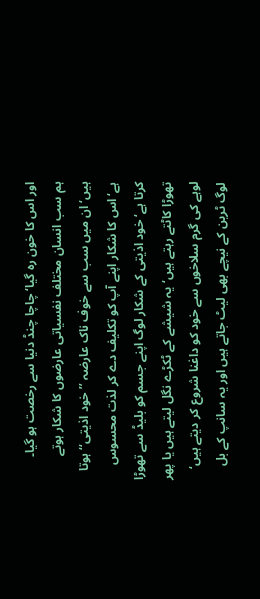اور اس کا خون رہ گیا‘ چاچا چنڈ دنیا سے رخصت ہو گیا۔
ہم سب انسان مختلف نفسیاتی عارضوں کا شکار ہوتے ہیں‘ ان میں سب سے خوف ناک عارضہ ’’خود اذیتی‘‘ہوتا ہے‘ اس کا شکار اپنے آپ کو تکلیف دے کر لذت محسوس کرتا ہے‘ خود اذیتی کے شکار لوگ اپنے جسم کو بلیڈ سے تھوڑا تھوڑا کاٹتے رہتے ہیں‘ یہ شیشے کے ٹکڑے نگل لیتے ہیں یا پھر لوہے کی گرم سلاخوں سے خود کو داغنا شروع کر دیتے ہیں‘ لوگ ٹرین کے نیچے بھی لیٹ جاتے ہیں اور یہ سانپ کے بل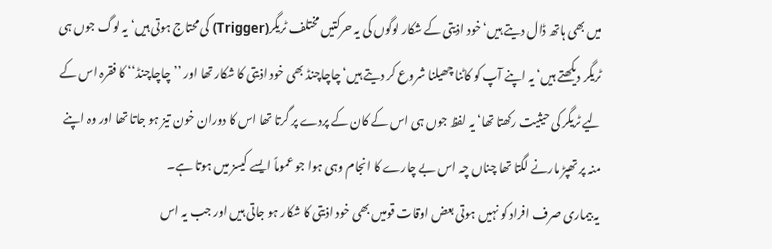میں بھی ہاتھ ڈال دیتے ہیں‘ خود اذیتی کے شکار لوگوں کی یہ حرکتیں مختلف ٹریگر(Trigger) کی محتاج ہوتی ہیں‘ یہ لوگ جوں ہی ٹریگر دیکھتے ہیں‘ یہ اپنے آپ کو کاٹنا چھیلنا شروع کر دیتے ہیں‘ چاچاچنڈ بھی خود اذیتی کا شکار تھا اور ’’چاچاچنڈ‘‘ کا فقرہ اس کے لیے ٹریگر کی حیثیت رکھتا تھا‘ یہ لفظ جوں ہی اس کے کان کے پردے پر گرتا تھا اس کا دوران خون تیز ہو جاتا تھا اور وہ اپنے منہ پر تھپڑ مارنے لگتا تھا چناں چہ اس بے چارے کا انجام وہی ہوا جو عموماً ایسے کیسز میں ہوتا ہے۔
یہ بیماری صرف افراد کو نہیں ہوتی بعض اوقات قومیں بھی خود اذیتی کا شکار ہو جاتی ہیں اور جب یہ اس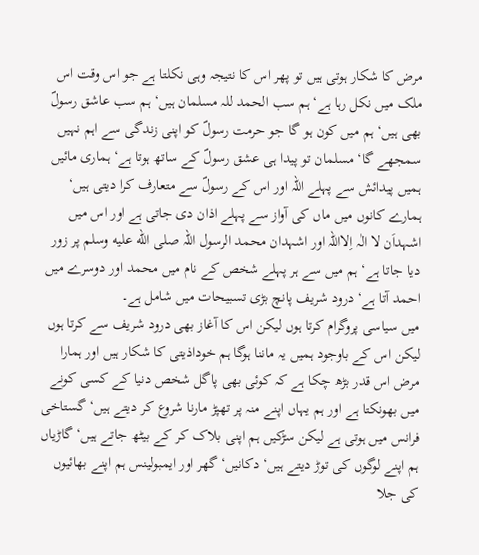مرض کا شکار ہوتی ہیں تو پھر اس کا نتیجہ وہی نکلتا ہے جو اس وقت اس ملک میں نکل رہا ہے‘ ہم سب الحمد للہ مسلمان ہیں‘ ہم سب عاشق رسولؐ بھی ہیں‘ ہم میں کون ہو گا جو حرمت رسولؐ کو اپنی زندگی سے اہم نہیں سمجھے گا‘ مسلمان تو پیدا ہی عشق رسولؐ کے ساتھ ہوتا ہے‘ ہماری مائیں ہمیں پیدائش سے پہلے اللہ اور اس کے رسولؐ سے متعارف کرا دیتی ہیں‘ ہمارے کانوں میں ماں کی آواز سے پہلے اذان دی جاتی ہے اور اس میں اشہداَن لا الٰہ اِلااللہ اور اشہدان محمد الرسول اللہ صلى الله عليه وسلم پر زور دیا جاتا ہے‘ ہم میں سے ہر پہلے شخص کے نام میں محمد اور دوسرے میں احمد آتا ہے‘ درود شریف پانچ بڑی تسبیحات میں شامل ہے۔
میں سیاسی پروگرام کرتا ہوں لیکن اس کا آغاز بھی درود شریف سے کرتا ہوں لیکن اس کے باوجود ہمیں یہ ماننا ہوگا ہم خوداذیتی کا شکار ہیں اور ہمارا مرض اس قدر بڑھ چکا ہے کہ کوئی بھی پاگل شخص دنیا کے کسی کونے میں بھونکتا ہے اور ہم یہاں اپنے منہ پر تھپڑ مارنا شروع کر دیتے ہیں‘ گستاخی فرانس میں ہوتی ہے لیکن سڑکیں ہم اپنی بلاک کر کے بیٹھ جاتے ہیں‘ گاڑیاں ہم اپنے لوگوں کی توڑ دیتے ہیں‘ دکانیں‘ گھر اور ایمبولینس ہم اپنے بھائیوں کی جلا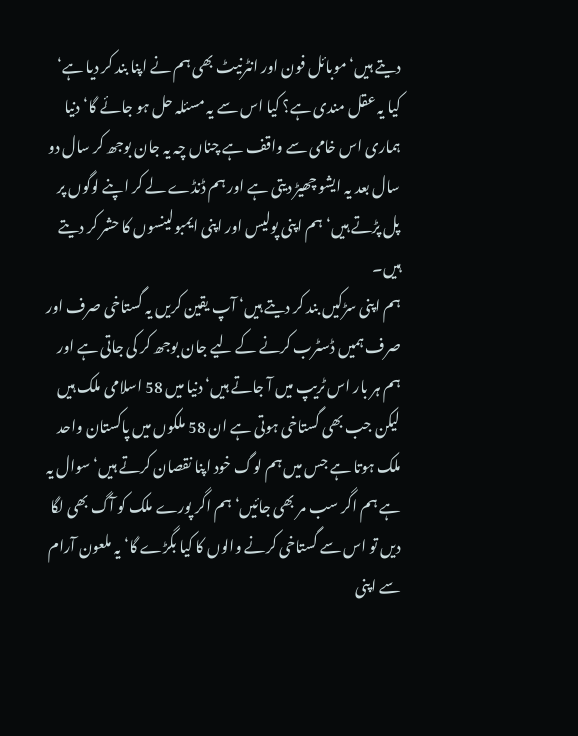دیتے ہیں‘ موبائل فون اور انٹرنیٹ بھی ہم نے اپنا بند کر دیا ہے‘ کیا یہ عقل مندی ہے؟ کیا اس سے یہ مسئلہ حل ہو جائے گا‘ دنیا ہماری اس خامی سے واقف ہے چناں چہ یہ جان بوجھ کر سال دو سال بعد یہ ایشو چھیڑ دیتی ہے اور ہم ڈنڈے لے کر اپنے لوگوں پر پل پڑتے ہیں‘ ہم اپنی پولیس اور اپنی ایمبولینسوں کا حشر کر دیتے ہیں۔
ہم اپنی سڑکیں بند کر دیتے ہیں‘ آپ یقین کریں یہ گستاخی صرف اور صرف ہمیں ڈسٹرب کرنے کے لیے جان بوجھ کر کی جاتی ہے اور ہم ہر بار اس ٹریپ میں آ جاتے ہیں‘ دنیا میں 58 اسلامی ملک ہیں لیکن جب بھی گستاخی ہوتی ہے ان 58 ملکوں میں پاکستان واحد ملک ہوتا ہے جس میں ہم لوگ خود اپنا نقصان کرتے ہیں‘ سوال یہ ہے ہم اگر سب مر بھی جائیں‘ ہم اگر پورے ملک کو آگ بھی لگا دیں تو اس سے گستاخی کرنے والوں کا کیا بگڑے گا‘ یہ ملعون آرام سے اپنی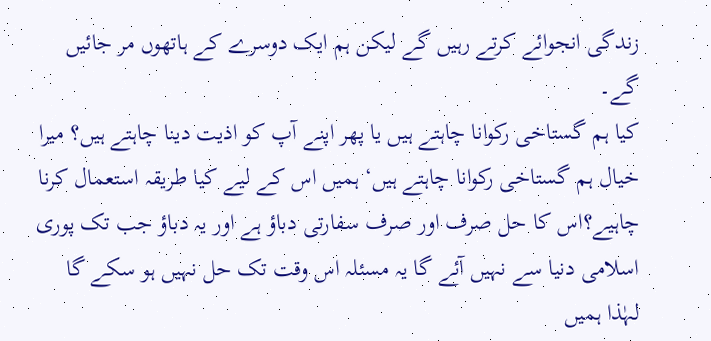زندگی انجوائے کرتے رہیں گے لیکن ہم ایک دوسرے کے ہاتھوں مر جائیں گے۔
کیا ہم گستاخی رکوانا چاہتے ہیں یا پھر اپنے آپ کو اذیت دینا چاہتے ہیں؟ میرا خیال ہم گستاخی رکوانا چاہتے ہیں‘ ہمیں اس کے لیے کیا طریقہ استعمال کرنا چاہیے؟اس کا حل صرف اور صرف سفارتی دباؤ ہے اور یہ دباؤ جب تک پوری اسلامی دنیا سے نہیں آئے گا یہ مسئلہ اس وقت تک حل نہیں ہو سکے گا لہٰذا ہمیں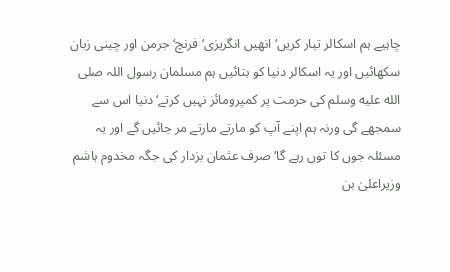چاہیے ہم اسکالر تیار کریں‘ انھیں انگریزی‘ فرنچ‘ جرمن اور چینی زبان سکھائیں اور یہ اسکالر دنیا کو بتائیں ہم مسلمان رسول اللہ صلى الله عليه وسلم کی حرمت پر کمپرومائز نہیں کرتے‘دنیا اس سے سمجھے گی ورنہ ہم اپنے آپ کو مارتے مارتے مر جائیں گے اور یہ مسئلہ جوں کا توں رہے گا‘ صرف عثمان بزدار کی جگہ مخدوم ہاشم وزیراعلیٰ بن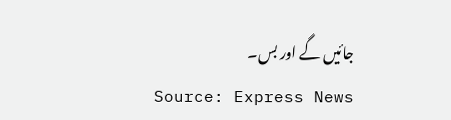جائیں گے اور بس۔
Source: Express News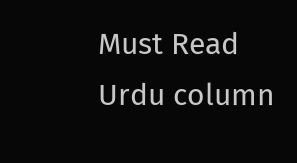Must Read Urdu column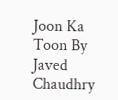Joon Ka Toon By Javed Chaudhry